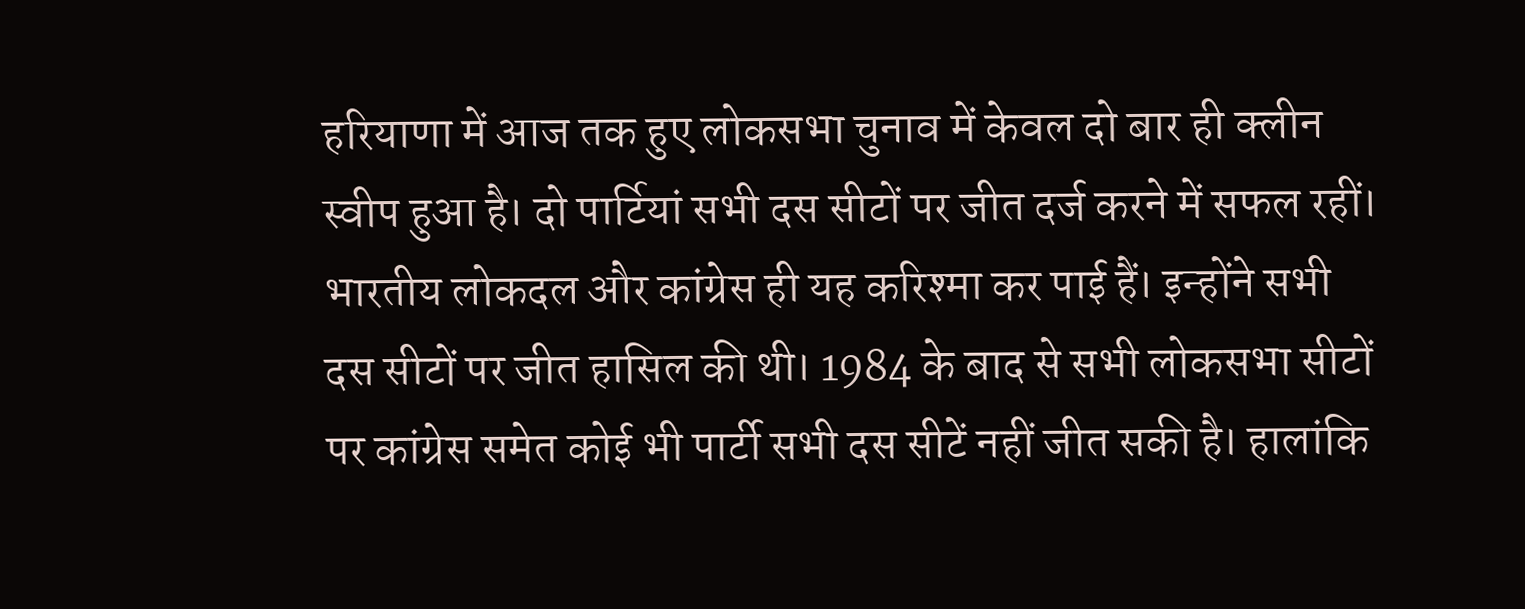हरियाणा में आज तक हुए लोकसभा चुनाव में केवल दो बार ही क्लीन स्वीप हुआ है। दो पार्टियां सभी दस सीटों पर जीत दर्ज करने में सफल रहीं। भारतीय लोकदल और कांग्रेस ही यह करिश्मा कर पाई हैं। इन्होंने सभी दस सीटों पर जीत हासिल की थी। 1984 के बाद से सभी लोकसभा सीटों पर कांग्रेस समेत कोई भी पार्टी सभी दस सीटें नहीं जीत सकी है। हालांकि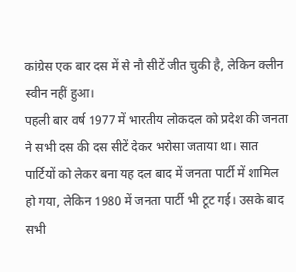कांग्रेस एक बार दस में से नौ सीटें जीत चुकी है, लेकिन क्लीन स्वीन नहीं हुआ।
पहली बार वर्ष 1977 में भारतीय लोकदल को प्रदेश की जनता ने सभी दस की दस सीटें देकर भरोसा जताया था। सात पार्टियों को लेकर बना यह दल बाद में जनता पार्टी में शामिल हो गया, लेकिन 1980 में जनता पार्टी भी टूट गई। उसके बाद सभी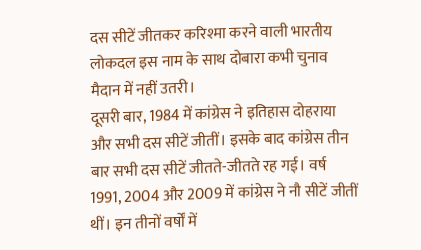दस सीटें जीतकर करिश्मा करने वाली भारतीय लोकदल इस नाम के साथ दोबारा कभी चुनाव मैदान में नहीं उतरी।
दूसरी बार, 1984 में कांग्रेस ने इतिहास दोहराया और सभी दस सीटें जीतीं। इसके बाद कांग्रेस तीन बार सभी दस सीटें जीतते-जीतते रह गई। वर्ष 1991, 2004 और 2009 में कांग्रेस ने नौ सीटें जीतीं थीं। इन तीनों वर्षों में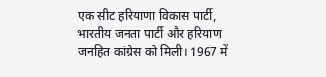एक सीट हरियाणा विकास पार्टी, भारतीय जनता पार्टी और हरियाण जनहित कांग्रेस को मिली। 1967 में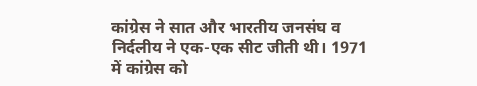कांग्रेस ने सात और भारतीय जनसंघ व निर्दलीय ने एक-एक सीट जीती थी। 1971 में कांग्रेस को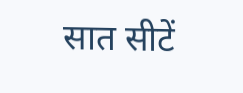सात सीटें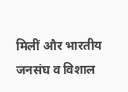मिलीं और भारतीय जनसंघ व विशाल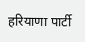हरियाणा पार्टी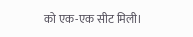को एक-एक सीट मिली।